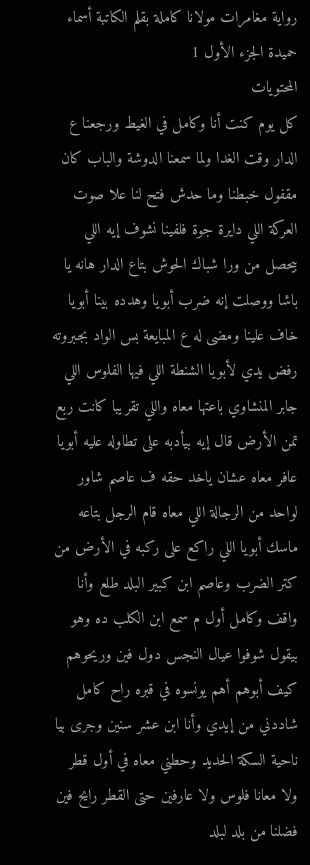رواية مغامرات مولانا كاملة بقلم الكاتبة أسماء حميدة الجزء الأول 1
المحتويات
كل يوم كنت أنا وكامل في الغيط ورجعنا ع الدار وقت الغدا ولما سمعنا الدوشة والباب كان مقفول خبطنا وما حدش فتح لنا علا صوت العركة اللي دايرة جوة فلفينا نشوف إيه اللي بيحصل من ورا شباك الحوش بتاع الدار هانه يا باشا ووصلت إنه ضرب أبويا وهدده بينا أبويا خاف علينا ومضى له ع المبايعة بس الواد بجبروته رفض يدي لأبويا الشنطة اللي فيها الفلوس اللي جابر المنشاوي باعتها معاه واللي تقريبا كانت ربع تمن الأرض قال إيه بيأدبه على تطاوله عليه أبويا عافر معاه عشان ياخد حقه ف عاصم شاور لواحد من الرجالة اللي معاه قام الرجل بتاعه ماسك أبويا اللي راكع على ركبه في الأرض من كتر الضرب وعاصم ابن كبير البلد طلع وأنا واقف وكامل أول م سمع ابن الكلب ده وهو بيقول شوفوا عيال النجس دول فين وريحوهم كيف أبوهم أهم يونسوه في قبره راح كامل شاددني من إيدي وأنا ابن عشر سنين وجرى بيا ناحية السكة الحديد وحطني معاه في أول قطر ولا معانا فلوس ولا عارفين حتى القطر رايح فين فضلنا من بلد لبلد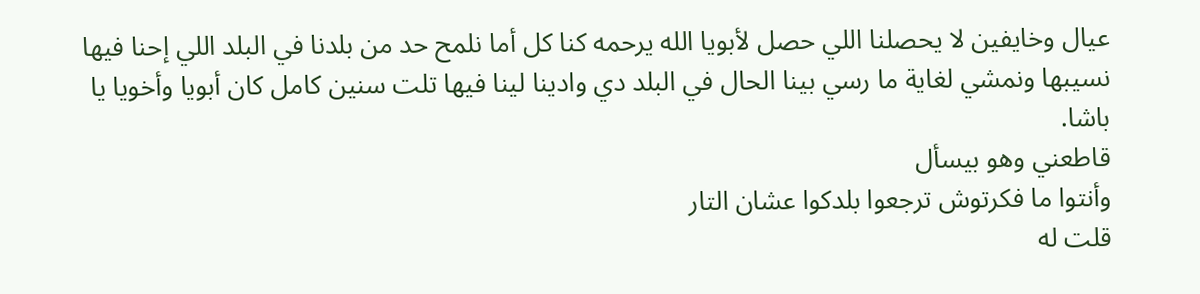عيال وخايفين لا يحصلنا اللي حصل لأبويا الله يرحمه كنا كل أما نلمح حد من بلدنا في البلد اللي إحنا فيها نسيبها ونمشي لغاية ما رسي بينا الحال في البلد دي وادينا لينا فيها تلت سنين كامل كان أبويا وأخويا يا باشا.
قاطعني وهو بيسأل
وأنتوا ما فكرتوش ترجعوا بلدكوا عشان التار
قلت له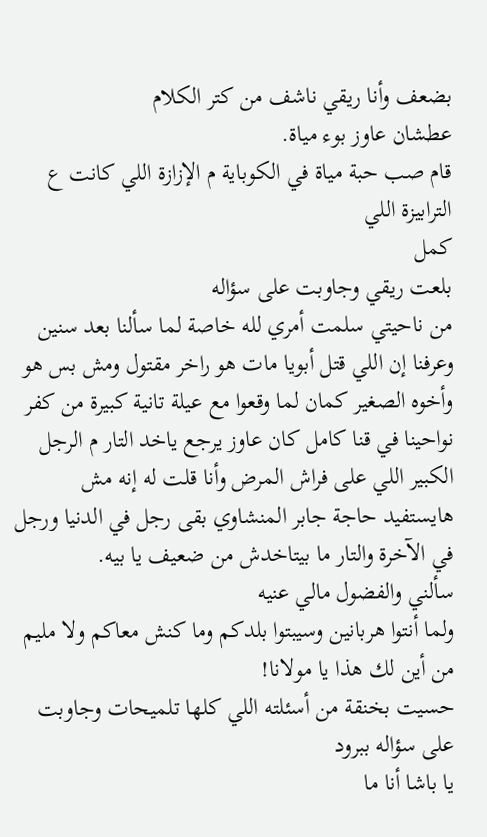بضعف وأنا ريقي ناشف من كتر الكلام
عطشان عاوز بوء مياة.
قام صب حبة مياة في الكوباية م الإزازة اللي كانت ع الترابيزة اللي
كمل
بلعت ريقي وجاوبت على سؤاله
من ناحيتي سلمت أمري لله خاصة لما سألنا بعد سنين وعرفنا إن اللي قتل أبويا مات هو راخر مقتول ومش بس هو وأخوه الصغير كمان لما وقعوا مع عيلة تانية كبيرة من كفر نواحينا في قنا كامل كان عاوز يرجع ياخد التار م الرجل الكبير اللي على فراش المرض وأنا قلت له إنه مش هايستفيد حاجة جابر المنشاوي بقى رجل في الدنيا ورجل في الآخرة والتار ما بيتاخدش من ضعيف يا بيه.
سألني والفضول مالي عنيه
ولما أنتوا هربانين وسيبتوا بلدكم وما كنش معاكم ولا مليم من أين لك هذا يا مولانا!
حسيت بخنقة من أسئلته اللي كلها تلميحات وجاوبت على سؤاله ببرود
يا باشا أنا ما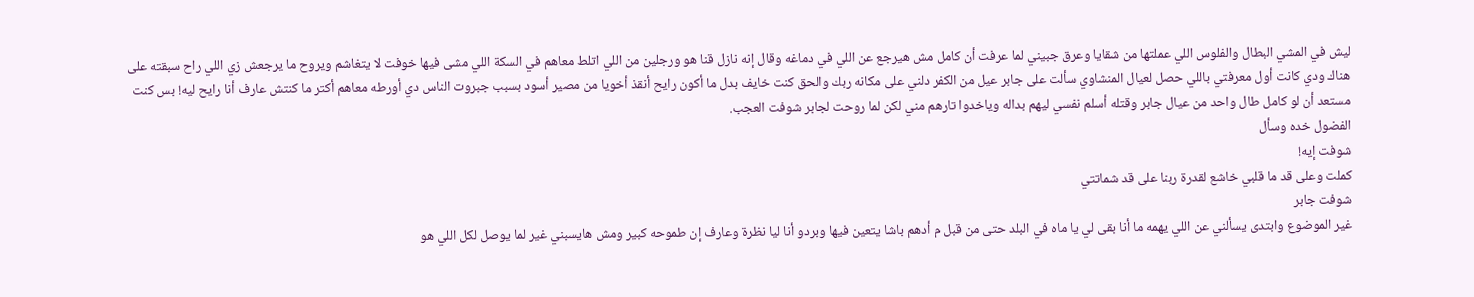ليش في المشي البطال والفلوس اللي عملتها من شقايا وعرق جبيني لما عرفت أن كامل مش هيرجع عن اللي في دماغه وقال إنه نازل قنا هو ورجلين من اللي اتلط معاهم في السكة اللي مشى فيها خوفت لا يتغاشم ويروح ما يرجعش زي اللي راح سبقته على هناك ودي كانت أول معرفتي باللي حصل لعيال المنشاوي سألت على جابر عيل من الكفر دلني على مكانه ربك والحق كنت خايف بدل ما أكون رايح أنقذ أخويا من مصير أسود بسبب جبروت الناس دي أورطه معاهم أكتر ما كنتش عارف أنا رايح ليه! بس كنت مستعد أن لو كامل طال واحد من عيال جابر وقتله أسلم نفسي ليهم بداله وياخدوا تارهم مني لكن لما روحت لجابر شوفت العجب.
الفضول خده وسأل
شوفت إيه!
كملت وعلى قد ما قلبي خاشع لقدرة ربنا على قد شماتتي
شوفت جابر
غير الموضوع وابتدى يسألني عن اللي يهمه ما أنا بقى لي يا ماه في البلد حتى من قبل م أدهم باشا يتعين فيها وبردو أنا ليا نظرة وعارف إن طموحه كبير ومش هايسبني غير لما يوصل لكل اللي هو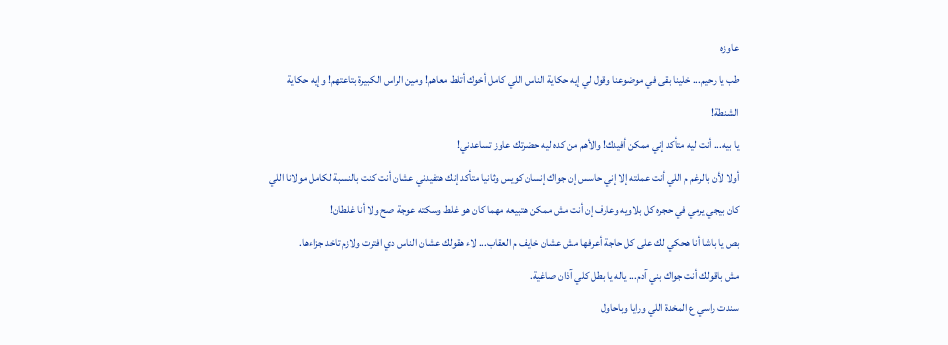عاوزه
طب يا رحيم... خلينا بقى في موضوعنا وقول لي إيه حكاية الناس اللي كامل أخوك أتلط معاهم! ومين الراس الكبيرة بتاعتهم! وإيه حكاية الشنطة!
يا بيه... أنت ليه متأكد إني ممكن أفيدك! والأهم من كده ليه حضرتك عاوز تساعدني!
أولا لأن بالرغم م اللي أنت عملته إلا إني حاسس إن جواك إنسان كويس وثانيا متأكد إنك هتفيدني عشان أنت كنت بالنسبة لكامل مولانا اللي كان بيجي يرمي في حجره كل بلاويه وعارف إن أنت مش ممكن هتبيعه مهما كان هو غلط وسكته عوجة صح ولا أنا غلطان!
بص يا باشا أنا هحكي لك على كل حاجة أعرفها مش عشان خايف م العقاب... لاء هقولك عشان الناس دي افترت ولازم تاخد جزاءها.
مش باقولك أنت جواك بني آدم... ياله يا بطل كلي آذان صاغية.
سندت راسي ع المخدة اللي ورايا وباحاول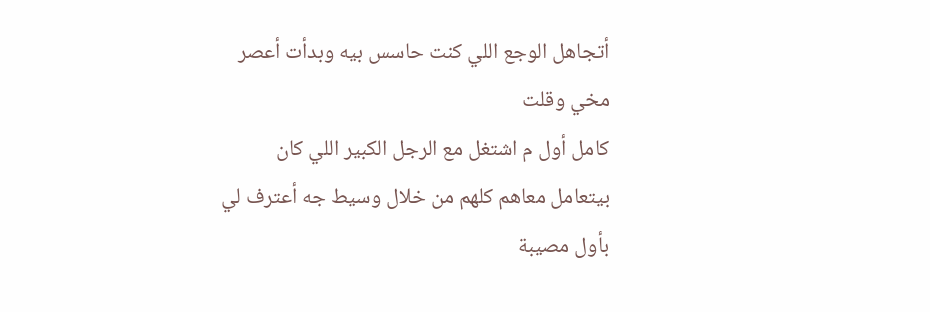أتجاهل الوجع اللي كنت حاسس بيه وبدأت أعصر مخي وقلت
كامل أول م اشتغل مع الرجل الكبير اللي كان بيتعامل معاهم كلهم من خلال وسيط جه أعترف لي بأول مصيبة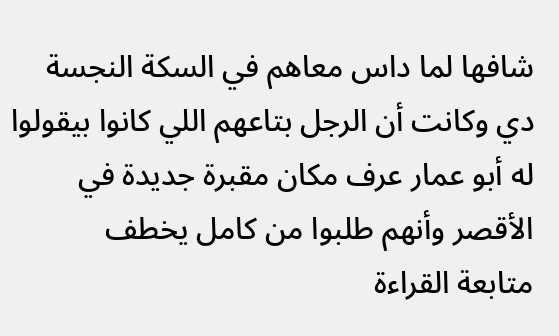شافها لما داس معاهم في السكة النجسة دي وكانت أن الرجل بتاعهم اللي كانوا بيقولوا له أبو عمار عرف مكان مقبرة جديدة في الأقصر وأنهم طلبوا من كامل يخطف
متابعة القراءة